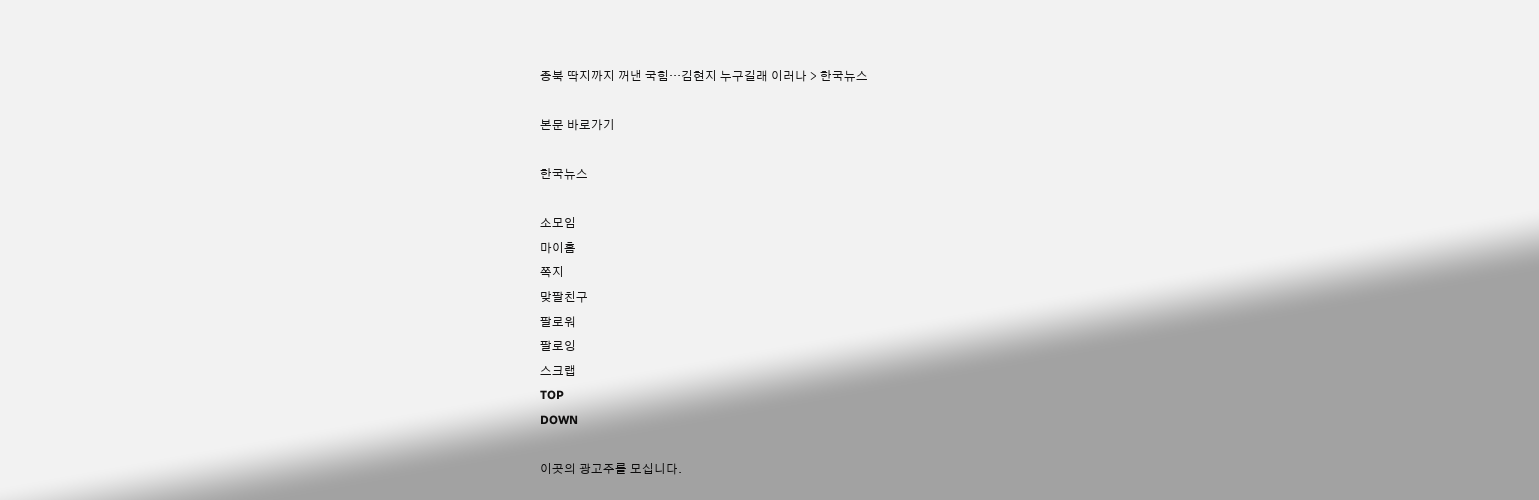종북 딱지까지 꺼낸 국힘…김현지 누구길래 이러나 > 한국뉴스

본문 바로가기

한국뉴스

소모임
마이홈
쪽지
맞팔친구
팔로워
팔로잉
스크랩
TOP
DOWN

이곳의 광고주를 모십니다.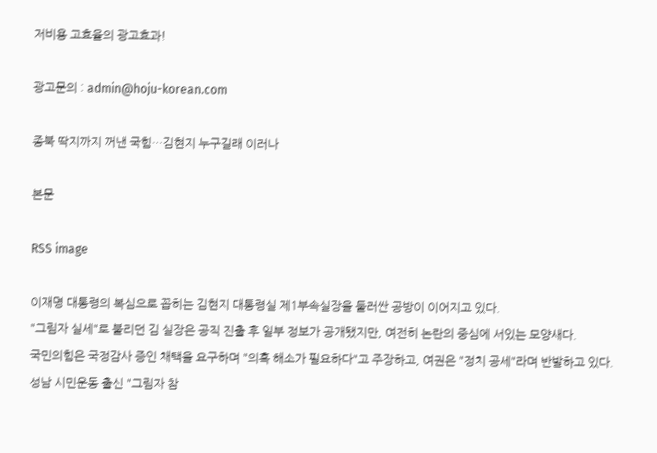저비용 고효율의 광고효과!

광고문의 : admin@hoju-korean.com

종북 딱지까지 꺼낸 국힘…김현지 누구길래 이러나

본문

RSS image

이재명 대통령의 복심으로 꼽히는 김현지 대통령실 제1부속실장을 둘러싼 공방이 이어지고 있다.
"그림자 실세"로 불리던 김 실장은 공직 진출 후 일부 정보가 공개됐지만, 여전히 논란의 중심에 서있는 모양새다.
국민의힘은 국정감사 증인 채택을 요구하며 "의혹 해소가 필요하다"고 주장하고, 여권은 "정치 공세"라며 반발하고 있다.
성남 시민운동 출신 "그림자 참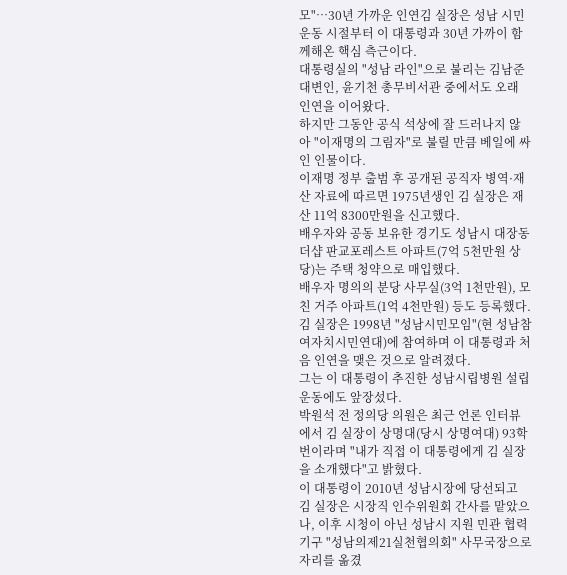모"…30년 가까운 인연김 실장은 성남 시민운동 시절부터 이 대통령과 30년 가까이 함께해온 핵심 측근이다.
대통령실의 "성남 라인"으로 불리는 김남준 대변인, 윤기천 총무비서관 중에서도 오래 인연을 이어왔다.
하지만 그동안 공식 석상에 잘 드러나지 않아 "이재명의 그림자"로 불릴 만큼 베일에 싸인 인물이다.
이재명 정부 출범 후 공개된 공직자 병역·재산 자료에 따르면 1975년생인 김 실장은 재산 11억 8300만원을 신고했다.
배우자와 공동 보유한 경기도 성남시 대장동 더샵 판교포레스트 아파트(7억 5천만원 상당)는 주택 청약으로 매입했다.
배우자 명의의 분당 사무실(3억 1천만원), 모친 거주 아파트(1억 4천만원) 등도 등록했다.
김 실장은 1998년 "성남시민모임"(현 성남참여자치시민연대)에 참여하며 이 대통령과 처음 인연을 맺은 것으로 알려졌다.
그는 이 대통령이 추진한 성남시립병원 설립 운동에도 앞장섰다.
박원석 전 정의당 의원은 최근 언론 인터뷰에서 김 실장이 상명대(당시 상명여대) 93학번이라며 "내가 직접 이 대통령에게 김 실장을 소개했다"고 밝혔다.
이 대통령이 2010년 성남시장에 당선되고 김 실장은 시장직 인수위원회 간사를 맡았으나, 이후 시청이 아닌 성남시 지원 민관 협력기구 "성남의제21실천협의회" 사무국장으로 자리를 옮겼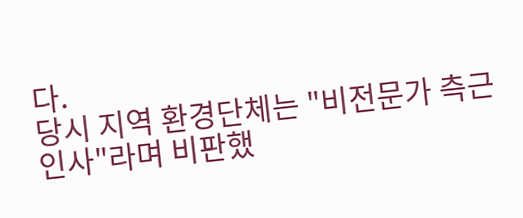다.
당시 지역 환경단체는 "비전문가 측근 인사"라며 비판했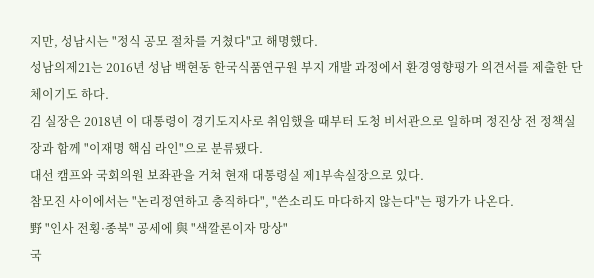지만, 성남시는 "정식 공모 절차를 거쳤다"고 해명했다.
성남의제21는 2016년 성남 백현동 한국식품연구원 부지 개발 과정에서 환경영향평가 의견서를 제출한 단체이기도 하다.
김 실장은 2018년 이 대통령이 경기도지사로 취임했을 때부터 도청 비서관으로 일하며 정진상 전 정책실장과 함께 "이재명 핵심 라인"으로 분류됐다.
대선 캠프와 국회의원 보좌관을 거쳐 현재 대통령실 제1부속실장으로 있다.
참모진 사이에서는 "논리정연하고 충직하다", "쓴소리도 마다하지 않는다"는 평가가 나온다.
野 "인사 전횡·종북" 공세에 與 "색깔론이자 망상"
국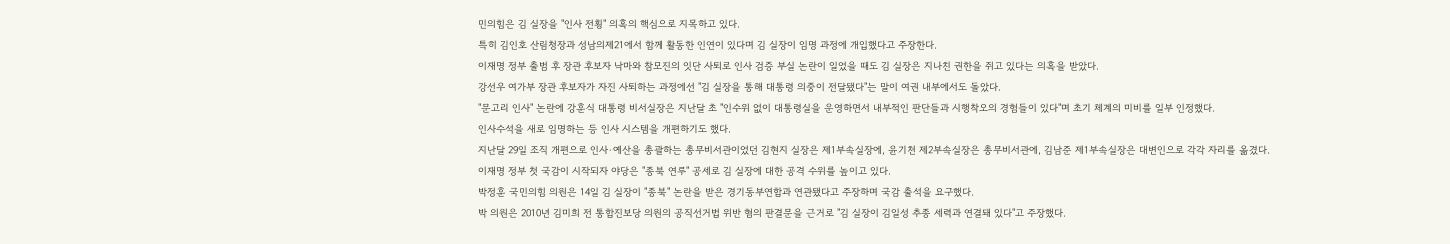민의힘은 김 실장을 "인사 전횡" 의혹의 핵심으로 지목하고 있다.
특히 김인호 산림청장과 성남의제21에서 함께 활동한 인연이 있다며 김 실장이 임명 과정에 개입했다고 주장한다.
이재명 정부 출범 후 장관 후보자 낙마와 참모진의 잇단 사퇴로 인사 검증 부실 논란이 일었을 때도 김 실장은 지나친 권한을 쥐고 있다는 의혹을 받았다.
강선우 여가부 장관 후보자가 자진 사퇴하는 과정에선 "김 실장을 통해 대통령 의중이 전달됐다"는 말이 여권 내부에서도 돌았다.
"문고리 인사" 논란에 강훈식 대통령 비서실장은 지난달 초 "인수위 없이 대통령실을 운영하면서 내부적인 판단들과 시행착오의 경험들이 있다"며 초기 체계의 미비를 일부 인정했다.
인사수석을 새로 임명하는 등 인사 시스템을 개편하기도 했다.
지난달 29일 조직 개편으로 인사·예산을 총괄하는 총무비서관이었던 김현지 실장은 제1부속실장에, 윤기천 제2부속실장은 총무비서관에, 김남준 제1부속실장은 대변인으로 각각 자리를 옮겼다.
이재명 정부 첫 국감이 시작되자 야당은 "종북 연루" 공세로 김 실장에 대한 공격 수위를 높이고 있다.
박정훈 국민의힘 의원은 14일 김 실장이 "종북" 논란을 받은 경기동부연합과 연관됐다고 주장하며 국감 출석을 요구했다.
박 의원은 2010년 김미희 전 통합진보당 의원의 공직선거법 위반 혐의 판결문을 근거로 "김 실장이 김일성 추종 세력과 연결돼 있다"고 주장했다.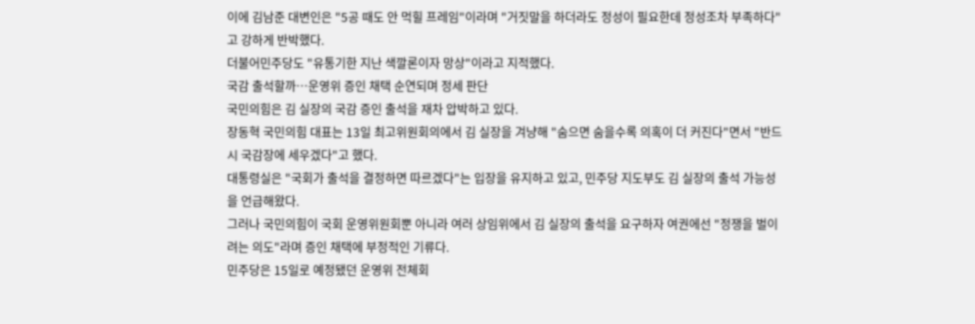이에 김남준 대변인은 "5공 때도 안 먹힐 프레임"이라며 "거짓말을 하더라도 정성이 필요한데 정성조차 부족하다"고 강하게 반박했다.
더불어민주당도 "유통기한 지난 색깔론이자 망상"이라고 지적했다.
국감 출석할까…운영위 증인 채택 순연되며 정세 판단
국민의힘은 김 실장의 국감 증인 출석을 재차 압박하고 있다.
장동혁 국민의힘 대표는 13일 최고위원회의에서 김 실장을 겨냥해 "숨으면 숨을수록 의혹이 더 커진다"면서 "반드시 국감장에 세우겠다"고 했다.
대통령실은 "국회가 출석을 결정하면 따르겠다"는 입장을 유지하고 있고, 민주당 지도부도 김 실장의 출석 가능성을 언급해왔다.
그러나 국민의힘이 국회 운영위원회뿐 아니라 여러 상임위에서 김 실장의 출석을 요구하자 여권에선 "정쟁을 벌이려는 의도"라며 증인 채택에 부정적인 기류다.
민주당은 15일로 예정됐던 운영위 전체회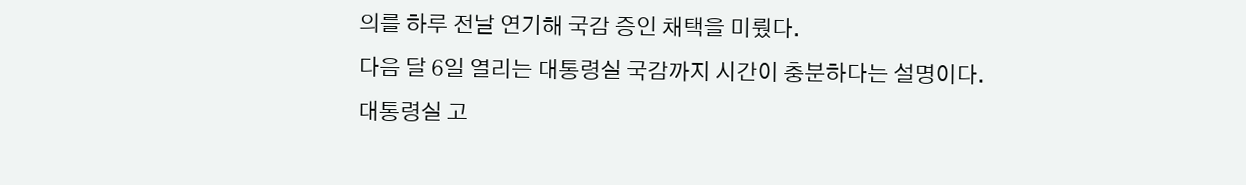의를 하루 전날 연기해 국감 증인 채택을 미뤘다.
다음 달 6일 열리는 대통령실 국감까지 시간이 충분하다는 설명이다.
대통령실 고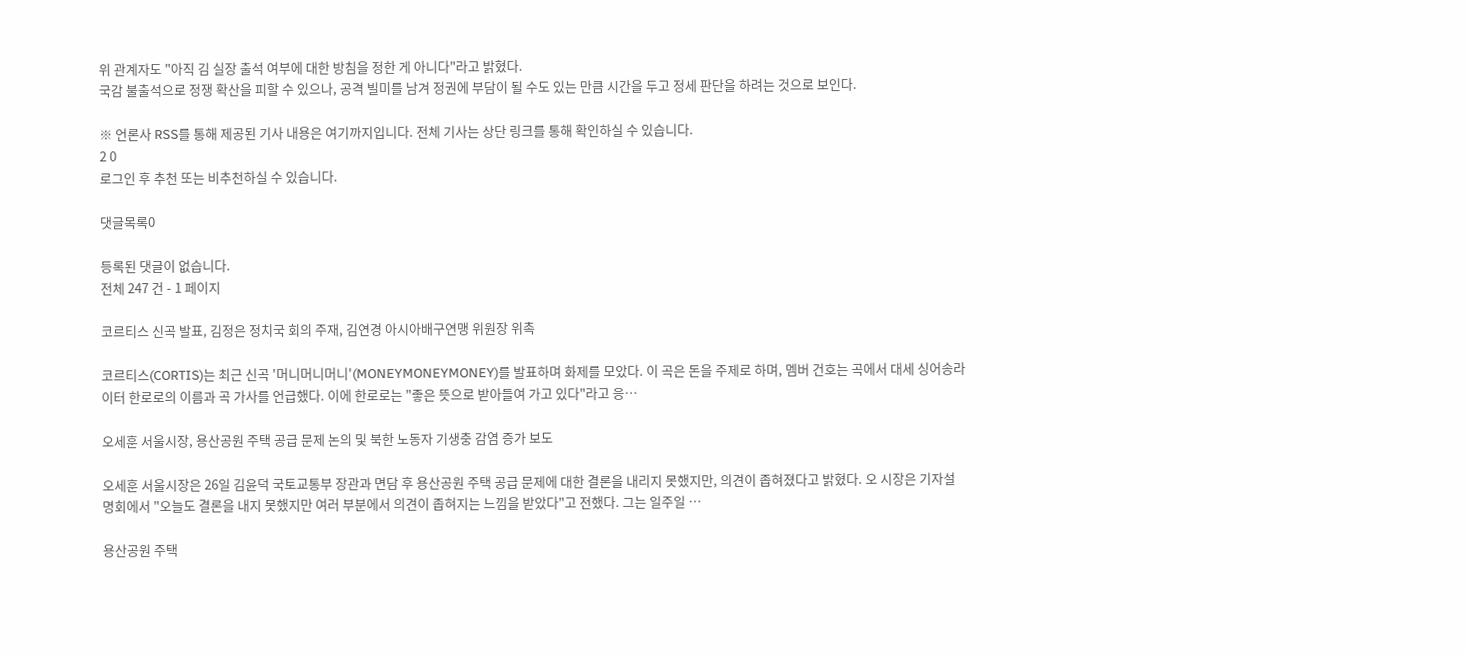위 관계자도 "아직 김 실장 출석 여부에 대한 방침을 정한 게 아니다"라고 밝혔다.
국감 불출석으로 정쟁 확산을 피할 수 있으나, 공격 빌미를 남겨 정권에 부담이 될 수도 있는 만큼 시간을 두고 정세 판단을 하려는 것으로 보인다.

※ 언론사 RSS를 통해 제공된 기사 내용은 여기까지입니다. 전체 기사는 상단 링크를 통해 확인하실 수 있습니다.
2 0
로그인 후 추천 또는 비추천하실 수 있습니다.

댓글목록0

등록된 댓글이 없습니다.
전체 247 건 - 1 페이지

코르티스 신곡 발표, 김정은 정치국 회의 주재, 김연경 아시아배구연맹 위원장 위촉

코르티스(CORTIS)는 최근 신곡 '머니머니머니'(MONEYMONEYMONEY)를 발표하며 화제를 모았다. 이 곡은 돈을 주제로 하며, 멤버 건호는 곡에서 대세 싱어송라이터 한로로의 이름과 곡 가사를 언급했다. 이에 한로로는 "좋은 뜻으로 받아들여 가고 있다"라고 응…

오세훈 서울시장, 용산공원 주택 공급 문제 논의 및 북한 노동자 기생충 감염 증가 보도

오세훈 서울시장은 26일 김윤덕 국토교통부 장관과 면담 후 용산공원 주택 공급 문제에 대한 결론을 내리지 못했지만, 의견이 좁혀졌다고 밝혔다. 오 시장은 기자설명회에서 "오늘도 결론을 내지 못했지만 여러 부분에서 의견이 좁혀지는 느낌을 받았다"고 전했다. 그는 일주일 …

용산공원 주택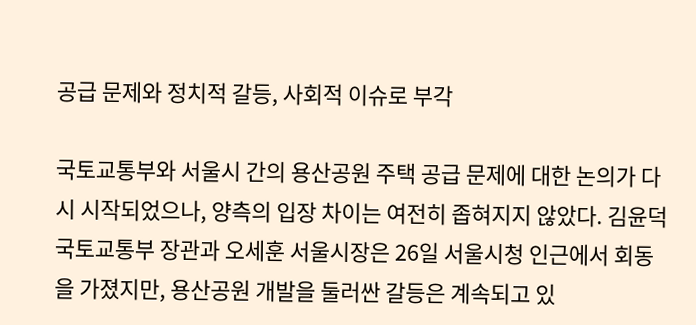공급 문제와 정치적 갈등, 사회적 이슈로 부각

국토교통부와 서울시 간의 용산공원 주택 공급 문제에 대한 논의가 다시 시작되었으나, 양측의 입장 차이는 여전히 좁혀지지 않았다. 김윤덕 국토교통부 장관과 오세훈 서울시장은 26일 서울시청 인근에서 회동을 가졌지만, 용산공원 개발을 둘러싼 갈등은 계속되고 있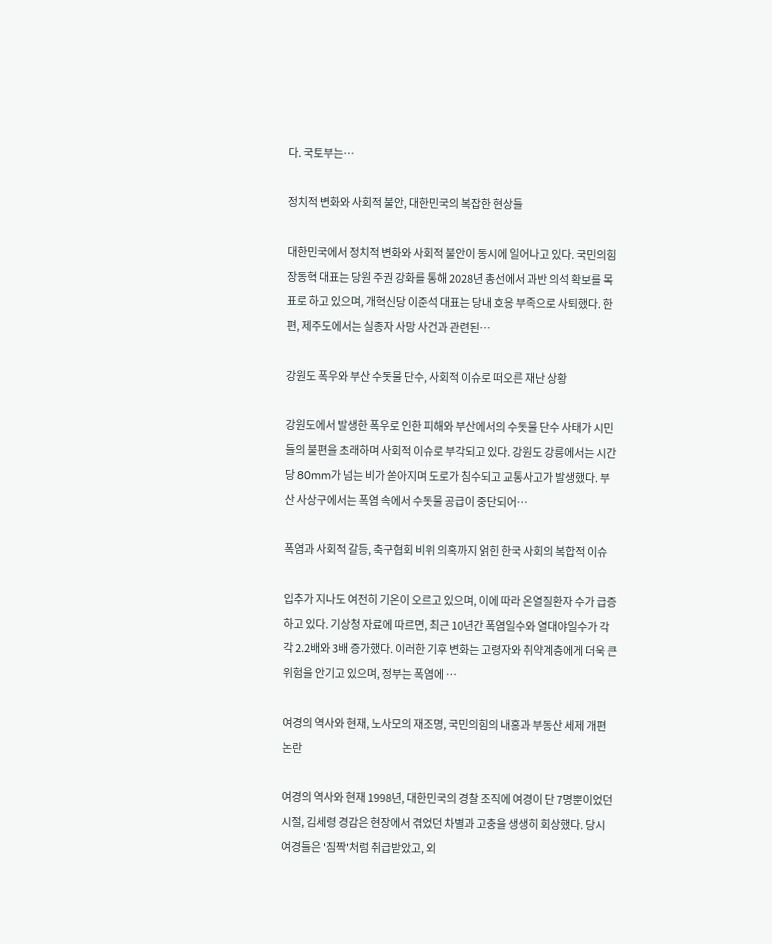다. 국토부는…

정치적 변화와 사회적 불안, 대한민국의 복잡한 현상들

대한민국에서 정치적 변화와 사회적 불안이 동시에 일어나고 있다. 국민의힘 장동혁 대표는 당원 주권 강화를 통해 2028년 총선에서 과반 의석 확보를 목표로 하고 있으며, 개혁신당 이준석 대표는 당내 호응 부족으로 사퇴했다. 한편, 제주도에서는 실종자 사망 사건과 관련된…

강원도 폭우와 부산 수돗물 단수, 사회적 이슈로 떠오른 재난 상황

강원도에서 발생한 폭우로 인한 피해와 부산에서의 수돗물 단수 사태가 시민들의 불편을 초래하며 사회적 이슈로 부각되고 있다. 강원도 강릉에서는 시간당 80mm가 넘는 비가 쏟아지며 도로가 침수되고 교통사고가 발생했다. 부산 사상구에서는 폭염 속에서 수돗물 공급이 중단되어…

폭염과 사회적 갈등, 축구협회 비위 의혹까지 얽힌 한국 사회의 복합적 이슈

입추가 지나도 여전히 기온이 오르고 있으며, 이에 따라 온열질환자 수가 급증하고 있다. 기상청 자료에 따르면, 최근 10년간 폭염일수와 열대야일수가 각각 2.2배와 3배 증가했다. 이러한 기후 변화는 고령자와 취약계층에게 더욱 큰 위험을 안기고 있으며, 정부는 폭염에 …

여경의 역사와 현재, 노사모의 재조명, 국민의힘의 내홍과 부동산 세제 개편 논란

여경의 역사와 현재 1998년, 대한민국의 경찰 조직에 여경이 단 7명뿐이었던 시절, 김세령 경감은 현장에서 겪었던 차별과 고충을 생생히 회상했다. 당시 여경들은 '짐짝'처럼 취급받았고, 외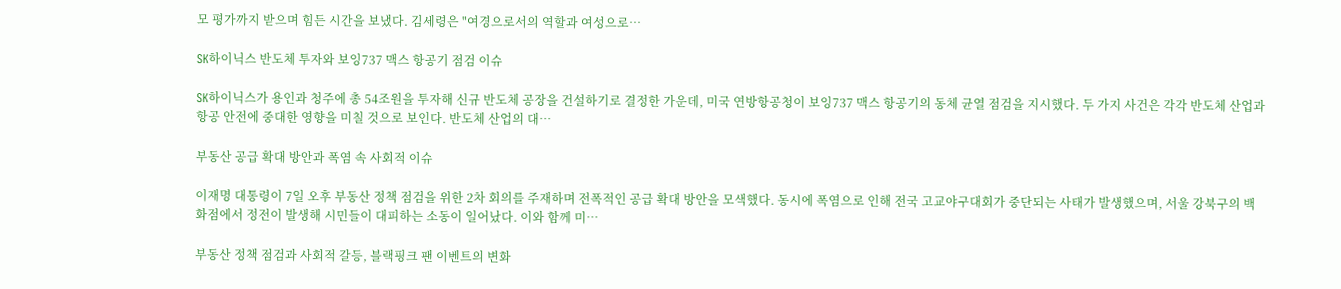모 평가까지 받으며 힘든 시간을 보냈다. 김세령은 "여경으로서의 역할과 여성으로…

SK하이닉스 반도체 투자와 보잉737 맥스 항공기 점검 이슈

SK하이닉스가 용인과 청주에 총 54조원을 투자해 신규 반도체 공장을 건설하기로 결정한 가운데, 미국 연방항공청이 보잉737 맥스 항공기의 동체 균열 점검을 지시했다. 두 가지 사건은 각각 반도체 산업과 항공 안전에 중대한 영향을 미칠 것으로 보인다. 반도체 산업의 대…

부동산 공급 확대 방안과 폭염 속 사회적 이슈

이재명 대통령이 7일 오후 부동산 정책 점검을 위한 2차 회의를 주재하며 전폭적인 공급 확대 방안을 모색했다. 동시에 폭염으로 인해 전국 고교야구대회가 중단되는 사태가 발생했으며, 서울 강북구의 백화점에서 정전이 발생해 시민들이 대피하는 소동이 일어났다. 이와 함께 미…

부동산 정책 점검과 사회적 갈등, 블랙핑크 팬 이벤트의 변화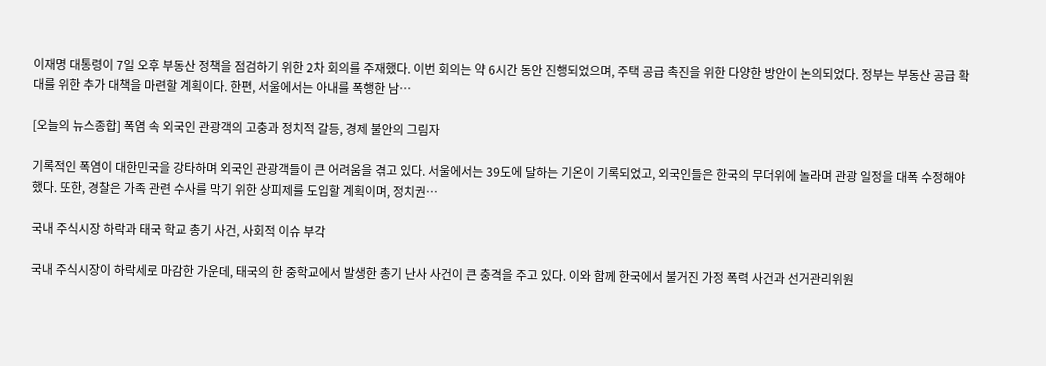이재명 대통령이 7일 오후 부동산 정책을 점검하기 위한 2차 회의를 주재했다. 이번 회의는 약 6시간 동안 진행되었으며, 주택 공급 촉진을 위한 다양한 방안이 논의되었다. 정부는 부동산 공급 확대를 위한 추가 대책을 마련할 계획이다. 한편, 서울에서는 아내를 폭행한 남…

[오늘의 뉴스종합] 폭염 속 외국인 관광객의 고충과 정치적 갈등, 경제 불안의 그림자

기록적인 폭염이 대한민국을 강타하며 외국인 관광객들이 큰 어려움을 겪고 있다. 서울에서는 39도에 달하는 기온이 기록되었고, 외국인들은 한국의 무더위에 놀라며 관광 일정을 대폭 수정해야 했다. 또한, 경찰은 가족 관련 수사를 막기 위한 상피제를 도입할 계획이며, 정치권…

국내 주식시장 하락과 태국 학교 총기 사건, 사회적 이슈 부각

국내 주식시장이 하락세로 마감한 가운데, 태국의 한 중학교에서 발생한 총기 난사 사건이 큰 충격을 주고 있다. 이와 함께 한국에서 불거진 가정 폭력 사건과 선거관리위원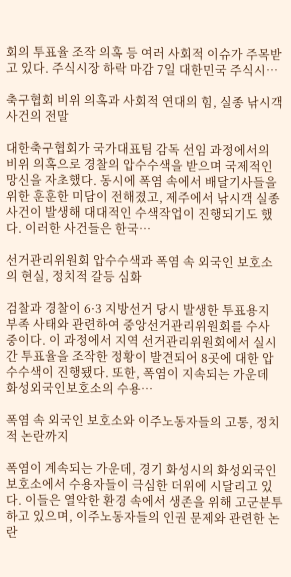회의 투표율 조작 의혹 등 여러 사회적 이슈가 주목받고 있다. 주식시장 하락 마감 7일 대한민국 주식시…

축구협회 비위 의혹과 사회적 연대의 힘, 실종 낚시객 사건의 전말

대한축구협회가 국가대표팀 감독 선임 과정에서의 비위 의혹으로 경찰의 압수수색을 받으며 국제적인 망신을 자초했다. 동시에 폭염 속에서 배달기사들을 위한 훈훈한 미담이 전해졌고, 제주에서 낚시객 실종 사건이 발생해 대대적인 수색작업이 진행되기도 했다. 이러한 사건들은 한국…

선거관리위원회 압수수색과 폭염 속 외국인 보호소의 현실, 정치적 갈등 심화

검찰과 경찰이 6·3 지방선거 당시 발생한 투표용지 부족 사태와 관련하여 중앙선거관리위원회를 수사 중이다. 이 과정에서 지역 선거관리위원회에서 실시간 투표율을 조작한 정황이 발견되어 8곳에 대한 압수수색이 진행됐다. 또한, 폭염이 지속되는 가운데 화성외국인보호소의 수용…

폭염 속 외국인 보호소와 이주노동자들의 고통, 정치적 논란까지

폭염이 계속되는 가운데, 경기 화성시의 화성외국인보호소에서 수용자들이 극심한 더위에 시달리고 있다. 이들은 열악한 환경 속에서 생존을 위해 고군분투하고 있으며, 이주노동자들의 인권 문제와 관련한 논란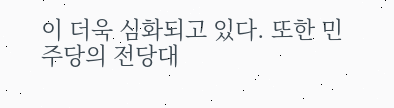이 더욱 심화되고 있다. 또한 민주당의 전당대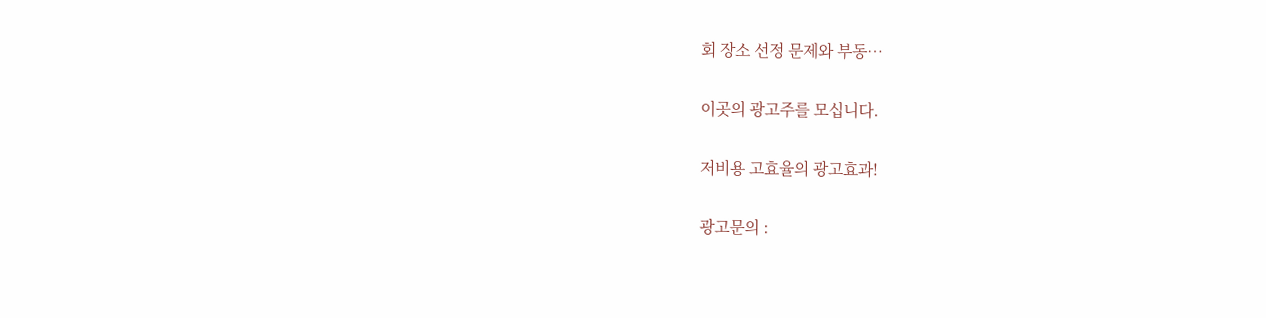회 장소 선정 문제와 부동…

이곳의 광고주를 모십니다.

저비용 고효율의 광고효과!

광고문의 :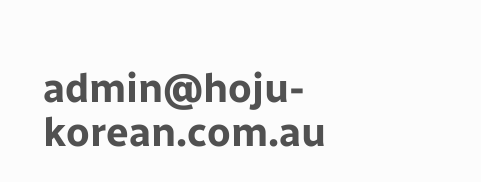admin@hoju-korean.com.au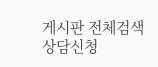게시판 전체검색
상담신청